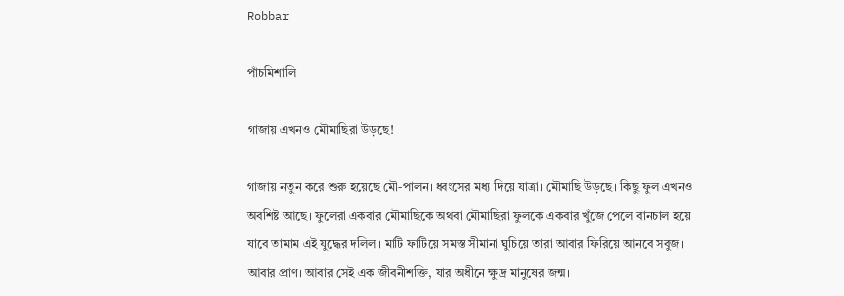Robbar

পাঁচমিশালি

গাজায় এখনও মৌমাছিরা উড়ছে!

গাজায় নতুন করে শুরু হয়েছে মৌ-পালন। ধ্বংসের মধ্য দিয়ে যাত্রা। মৌমাছি উড়ছে। কিছু ফুল এখনও অবশিষ্ট আছে। ফুলেরা একবার মৌমাছিকে অথবা মৌমাছিরা ফুলকে একবার খুঁজে পেলে বানচাল হয়ে যাবে তামাম এই যুদ্ধের দলিল। মাটি ফাটিয়ে সমস্ত সীমানা ঘুচিয়ে তারা আবার ফিরিয়ে আনবে সবুজ। আবার প্রাণ। আবার সেই এক জীবনীশক্তি, যার অধীনে ক্ষুদ্র মানুষের জন্ম।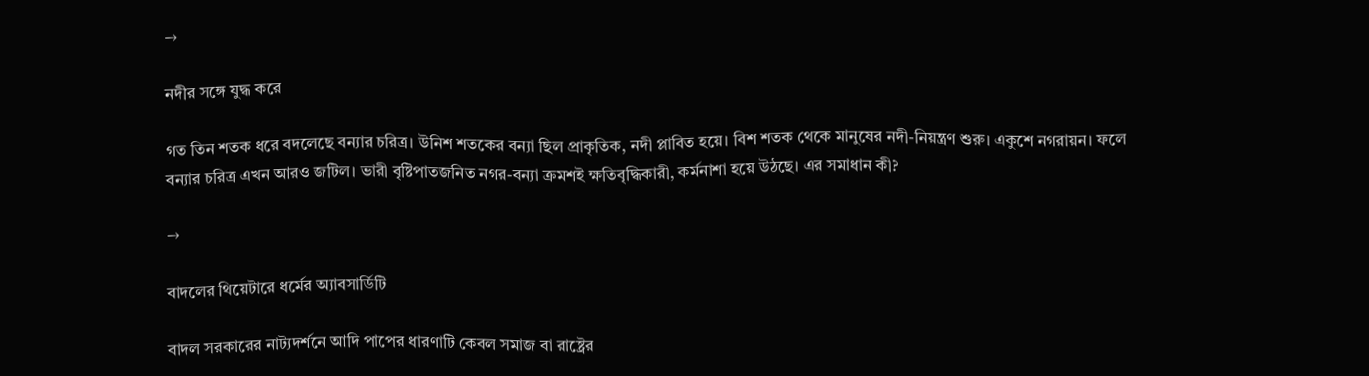→

নদীর সঙ্গে যুদ্ধ করে

গত তিন শতক ধরে বদলেছে বন্যার চরিত্র। উনিশ শতকের বন্যা ছিল প্রাকৃতিক, নদী প্লাবিত হয়ে। বিশ শতক থেকে মানুষের নদী-নিয়ন্ত্রণ শুরু। একুশে নগরায়ন। ফলে বন্যার চরিত্র এখন আরও জটিল। ভারী বৃষ্টিপাতজনিত নগর-বন্যা ক্রমশই ক্ষতিবৃদ্ধিকারী, কর্মনাশা হয়ে উঠছে। এর সমাধান কী?

→

বাদলের থিয়েটারে ধর্মের অ্যাবসার্ডিটি

বাদল সরকারের নাট্যদর্শনে আদি পাপের ধারণাটি কেবল সমাজ বা রাষ্ট্রের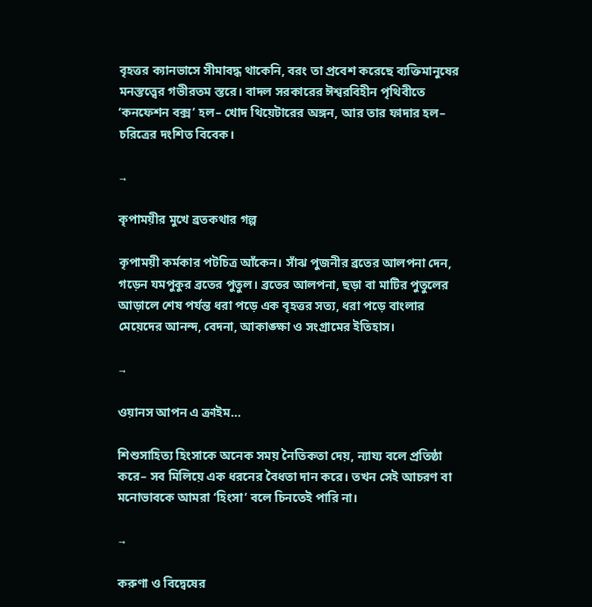বৃহত্তর ক্যানভাসে সীমাবদ্ধ থাকেনি, বরং তা প্রবেশ করেছে ব্যক্তিমানুষের মনস্তত্ত্বের গভীরতম স্তরে। বাদল সরকারের ঈশ্বরবিহীন পৃথিবীতে ‘কনফেশন বক্স’ হল– খোদ থিয়েটারের অঙ্গন, আর তার ফাদার হল– চরিত্রের দংশিত বিবেক।

→

কৃপাময়ীর মুখে ব্রতকথার গল্প

কৃপাময়ী কর্মকার পটচিত্র আঁকেন। সাঁঝ পুজনীর ব্রতের আলপনা দেন, গড়েন যমপুকুর ব্রতের পুতুল। ব্রতের আলপনা, ছড়া বা মাটির পুতুলের আড়ালে শেষ পর্যন্ত ধরা পড়ে এক বৃহত্তর সত্য, ধরা পড়ে বাংলার মেয়েদের আনন্দ, বেদনা, আকাঙ্ক্ষা ও সংগ্রামের ইতিহাস।

→

ওয়ানস আপন এ ক্রাইম…

শিশুসাহিত্য হিংসাকে অনেক সময় নৈতিকতা দেয়, ন্যায্য বলে প্রতিষ্ঠা করে– সব মিলিয়ে এক ধরনের বৈধতা দান করে। তখন সেই আচরণ বা মনোভাবকে আমরা ‘হিংসা’ বলে চিনতেই পারি না।

→

করুণা ও বিদ্বেষের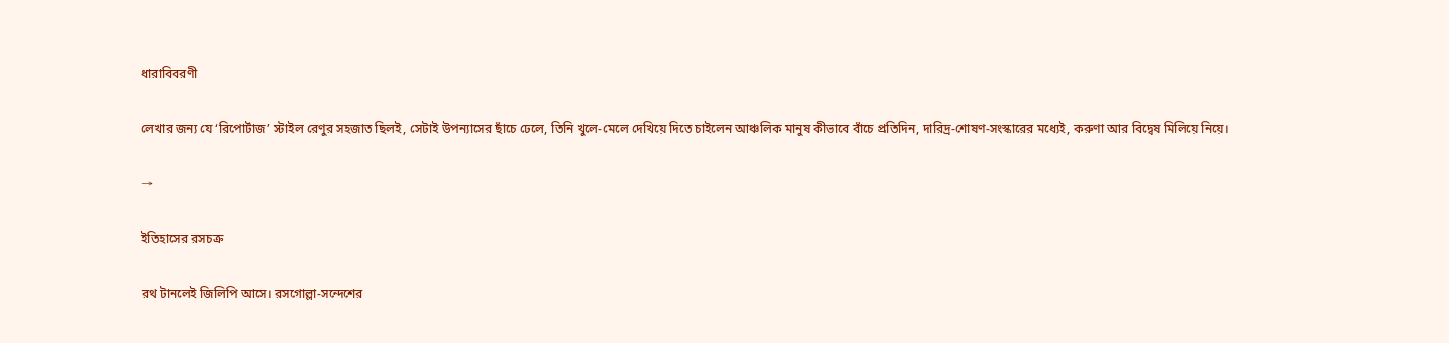ধারাবিবরণী

লেখার জন্য যে ‘রিপোর্টাজ’ স্টাইল রেণুর সহজাত ছিলই, সেটাই উপন্যাসের ছাঁচে ঢেলে, তিনি খুলে-মেলে দেখিয়ে দিতে চাইলেন আঞ্চলিক মানুষ কীভাবে বাঁচে প্রতিদিন, দারিদ্র-শোষণ-সংস্কারের মধ্যেই, করুণা আর বিদ্বেষ মিলিয়ে নিয়ে।

→

ইতিহাসের রসচক্র

রথ টানলেই জিলিপি আসে। রসগোল্লা-সন্দেশের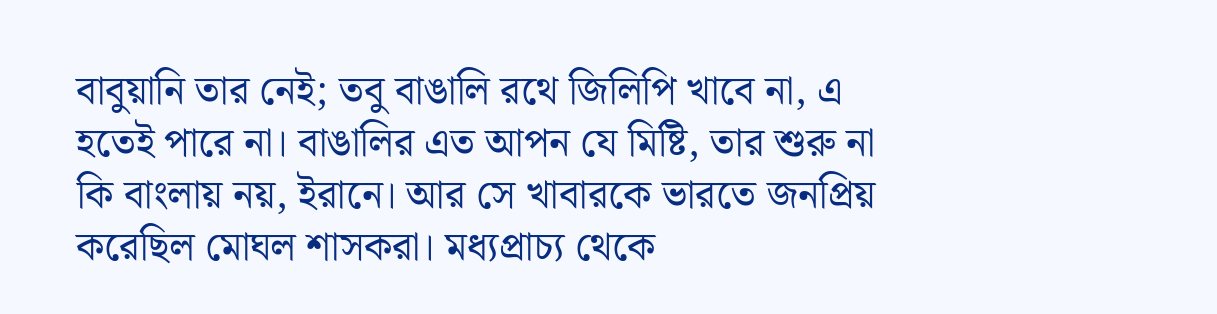বাবুয়ানি তার নেই; তবু বাঙালি রথে জিলিপি খাবে না, এ হতেই পারে না। বাঙালির এত আপন যে মিষ্টি, তার শুরু না কি বাংলায় নয়, ইরানে। আর সে খাবারকে ভারতে জনপ্রিয় করেছিল মোঘল শাসকরা। মধ্যপ্রাচ্য থেকে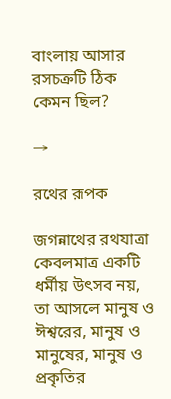বাংলায় আসার রসচক্রটি ঠিক কেমন ছিল?

→

রথের রূপক

জগন্নাথের রথযাত্রা কেবলমাত্র একটি ধর্মীয় উৎসব নয়, তা আসলে মানুষ ও ঈশ্বরের, মানুষ ও মানুষের, মানুষ ও প্রকৃতির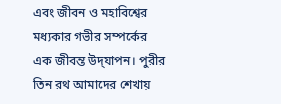এবং জীবন ও মহাবিশ্বের মধ্যকার গভীর সম্পর্কের এক জীবন্ত উদ্‌যাপন। পুরীর তিন রথ আমাদের শেখায়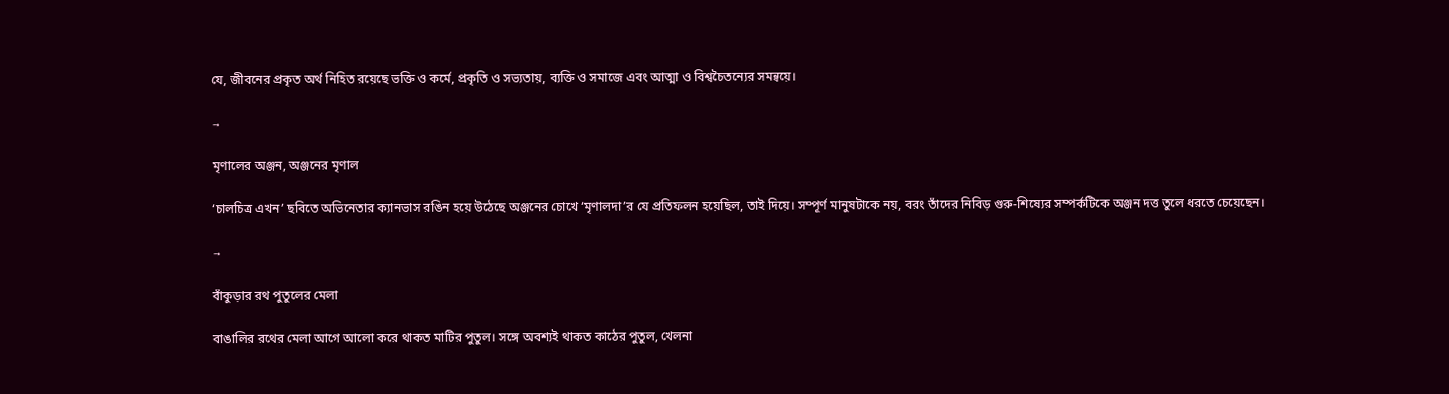যে, জীবনের প্রকৃত অর্থ নিহিত রয়েছে ভক্তি ও কর্মে, প্রকৃতি ও সভ্যতায়, ব্যক্তি ও সমাজে এবং আত্মা ও বিশ্বচৈতন্যের সমন্বয়ে।

→

মৃণালের অঞ্জন, অঞ্জনের মৃণাল

‘চালচিত্র এখন’ ছবিতে অভিনেতার ক্যানভাস রঙিন হয়ে উঠেছে অঞ্জনের চোখে ‘মৃণালদা’র যে প্রতিফলন হয়েছিল, তাই দিয়ে। সম্পূর্ণ মানুষটাকে নয়, বরং তাঁদের নিবিড় গুরু-শিষ্যের সম্পর্কটিকে অঞ্জন দত্ত তুলে ধরতে চেয়েছেন।

→

বাঁকুড়ার রথ পুতুলের মেলা

বাঙালির রথের মেলা আগে আলো করে থাকত মাটির পুতুল। সঙ্গে অবশ্যই থাকত কাঠের পুতুল, খেলনা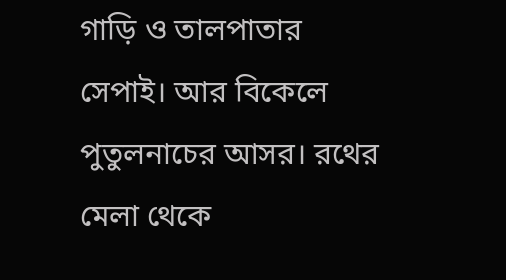গাড়ি ও তালপাতার সেপাই। আর বিকেলে পুতুলনাচের আসর। রথের মেলা থেকে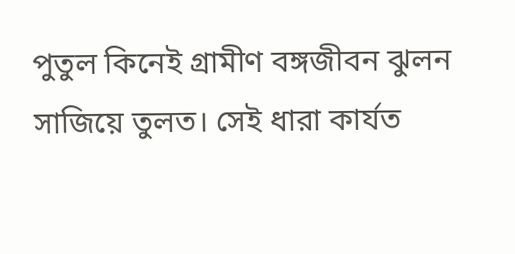পুতুল কিনেই গ্রামীণ বঙ্গজীবন ঝুলন সাজিয়ে তুলত। সেই ধারা কার্যত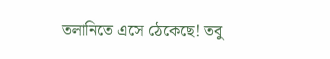তলানিতে এসে ঠেকেছে! তবু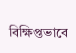বিক্ষিপ্তভাবে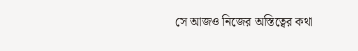সে আজও নিজের অস্তিত্বের কথা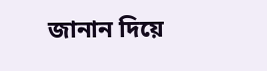জানান দিয়ে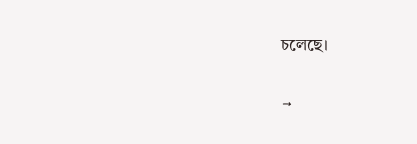চলেছে।

→